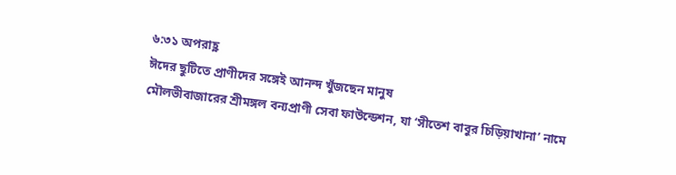৬:৩১ অপরাহ্ণ
ঈদের ছুটিতে প্রাণীদের সঙ্গেই আনন্দ খুঁজছেন মানুষ
মৌলভীবাজারের শ্রীমঙ্গল বন্যপ্রাণী সেবা ফাউন্ডেশন, যা ‘সীতেশ বাবুর চিড়িয়াখানা’ নামে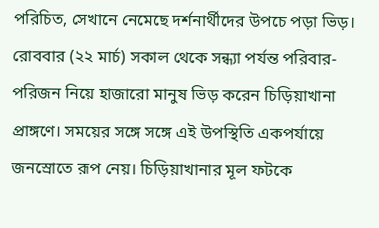পরিচিত, সেখানে নেমেছে দর্শনার্থীদের উপচে পড়া ভিড়।
রোববার (২২ মার্চ) সকাল থেকে সন্ধ্যা পর্যন্ত পরিবার-পরিজন নিয়ে হাজারো মানুষ ভিড় করেন চিড়িয়াখানা প্রাঙ্গণে। সময়ের সঙ্গে সঙ্গে এই উপস্থিতি একপর্যায়ে জনস্রোতে রূপ নেয়। চিড়িয়াখানার মূল ফটকে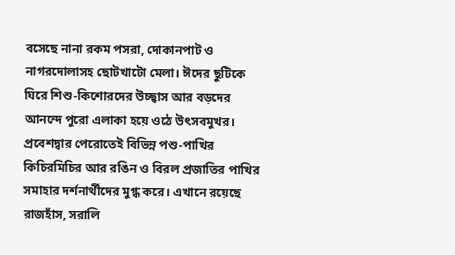বসেছে নানা রকম পসরা, দোকানপাট ও নাগরদোলাসহ ছোটখাটো মেলা। ঈদের ছুটিকে ঘিরে শিশু-কিশোরদের উচ্ছ্বাস আর বড়দের আনন্দে পুরো এলাকা হয়ে ওঠে উৎসবমুখর।
প্রবেশদ্বার পেরোতেই বিভিন্ন পশু-পাখির কিচিরমিচির আর রঙিন ও বিরল প্রজাতির পাখির সমাহার দর্শনার্থীদের মুগ্ধ করে। এখানে রয়েছে রাজহাঁস, সরালি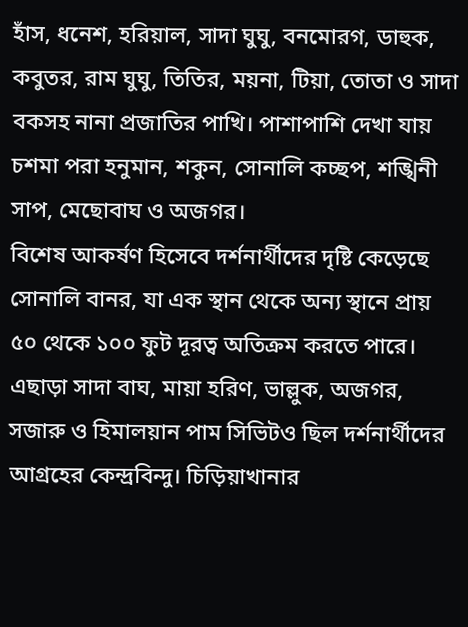হাঁস, ধনেশ, হরিয়াল, সাদা ঘুঘু, বনমোরগ, ডাহুক, কবুতর, রাম ঘুঘু, তিতির, ময়না, টিয়া, তোতা ও সাদা বকসহ নানা প্রজাতির পাখি। পাশাপাশি দেখা যায় চশমা পরা হনুমান, শকুন, সোনালি কচ্ছপ, শঙ্খিনী সাপ, মেছোবাঘ ও অজগর।
বিশেষ আকর্ষণ হিসেবে দর্শনার্থীদের দৃষ্টি কেড়েছে সোনালি বানর, যা এক স্থান থেকে অন্য স্থানে প্রায় ৫০ থেকে ১০০ ফুট দূরত্ব অতিক্রম করতে পারে। এছাড়া সাদা বাঘ, মায়া হরিণ, ভাল্লুক, অজগর, সজারু ও হিমালয়ান পাম সিভিটও ছিল দর্শনার্থীদের আগ্রহের কেন্দ্রবিন্দু। চিড়িয়াখানার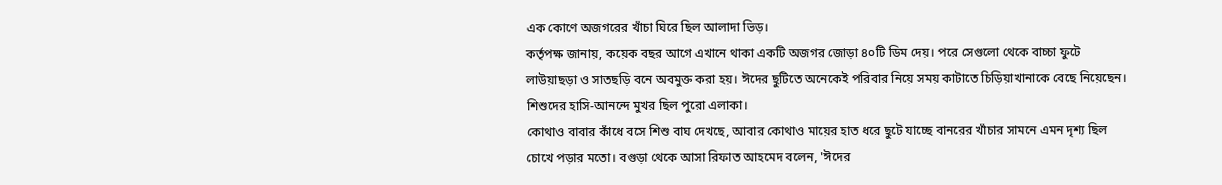এক কোণে অজগরের খাঁচা ঘিরে ছিল আলাদা ভিড়।
কর্তৃপক্ষ জানায়, কয়েক বছর আগে এখানে থাকা একটি অজগর জোড়া ৪০টি ডিম দেয়। পরে সেগুলো থেকে বাচ্চা ফুটে লাউয়াছড়া ও সাতছড়ি বনে অবমুক্ত করা হয়। ঈদের ছুটিতে অনেকেই পরিবার নিয়ে সময় কাটাতে চিড়িয়াখানাকে বেছে নিয়েছেন। শিশুদের হাসি-আনন্দে মুখর ছিল পুরো এলাকা।
কোথাও বাবার কাঁধে বসে শিশু বাঘ দেখছে, আবার কোথাও মায়ের হাত ধরে ছুটে যাচ্ছে বানরের খাঁচার সামনে এমন দৃশ্য ছিল চোখে পড়ার মতো। বগুড়া থেকে আসা রিফাত আহমেদ বলেন, 'ঈদের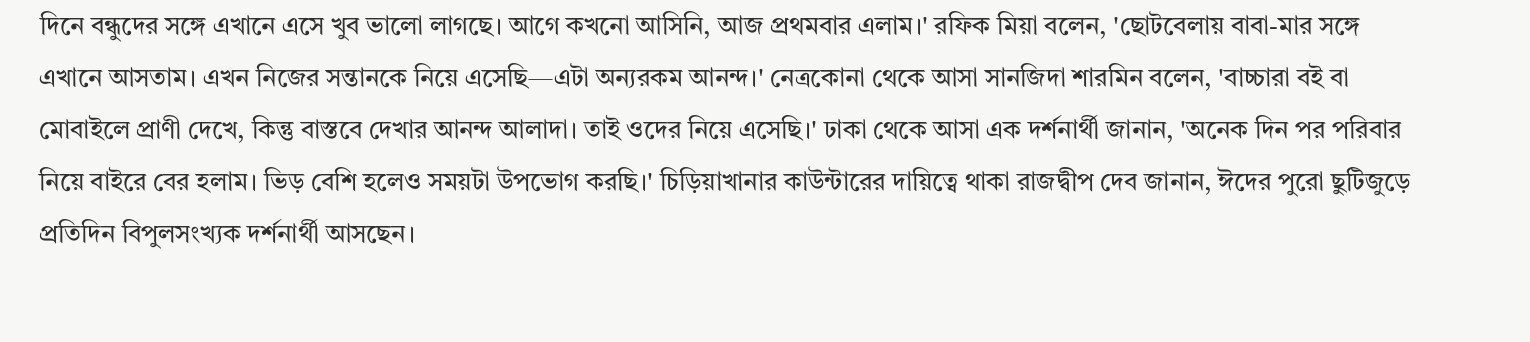দিনে বন্ধুদের সঙ্গে এখানে এসে খুব ভালো লাগছে। আগে কখনো আসিনি, আজ প্রথমবার এলাম।' রফিক মিয়া বলেন, 'ছোটবেলায় বাবা-মার সঙ্গে এখানে আসতাম। এখন নিজের সন্তানকে নিয়ে এসেছি—এটা অন্যরকম আনন্দ।' নেত্রকোনা থেকে আসা সানজিদা শারমিন বলেন, 'বাচ্চারা বই বা মোবাইলে প্রাণী দেখে, কিন্তু বাস্তবে দেখার আনন্দ আলাদা। তাই ওদের নিয়ে এসেছি।' ঢাকা থেকে আসা এক দর্শনার্থী জানান, 'অনেক দিন পর পরিবার নিয়ে বাইরে বের হলাম। ভিড় বেশি হলেও সময়টা উপভোগ করছি।' চিড়িয়াখানার কাউন্টারের দায়িত্বে থাকা রাজদ্বীপ দেব জানান, ঈদের পুরো ছুটিজুড়ে প্রতিদিন বিপুলসংখ্যক দর্শনার্থী আসছেন।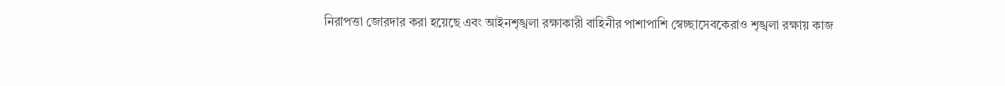নিরাপত্তা জোরদার করা হয়েছে এবং আইনশৃঙ্খলা রক্ষাকারী বাহিনীর পাশাপাশি স্বেচ্ছাসেবকেরাও শৃঙ্খলা রক্ষায় কাজ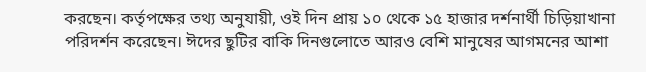করছেন। কর্তৃপক্ষের তথ্য অনুযায়ী, ওই দিন প্রায় ১০ থেকে ১৫ হাজার দর্শনার্থী চিড়িয়াখানা পরিদর্শন করেছেন। ঈদের ছুটির বাকি দিনগুলোতে আরও বেশি মানুষের আগমনের আশা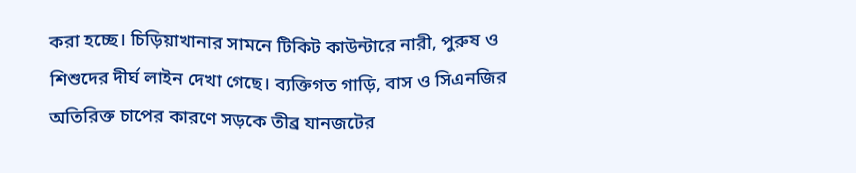করা হচ্ছে। চিড়িয়াখানার সামনে টিকিট কাউন্টারে নারী, পুরুষ ও শিশুদের দীর্ঘ লাইন দেখা গেছে। ব্যক্তিগত গাড়ি, বাস ও সিএনজির অতিরিক্ত চাপের কারণে সড়কে তীব্র যানজটের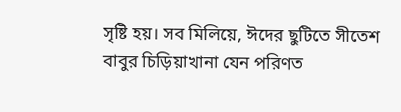সৃষ্টি হয়। সব মিলিয়ে, ঈদের ছুটিতে সীতেশ বাবুর চিড়িয়াখানা যেন পরিণত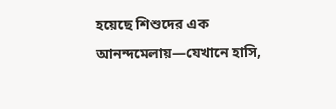হয়েছে শিশুদের এক আনন্দমেলায়—যেখানে হাসি,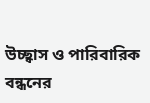উচ্ছ্বাস ও পারিবারিক বন্ধনের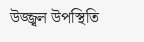উজ্জ্বল উপস্থিতি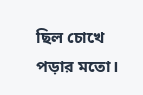ছিল চোখে পড়ার মতো।